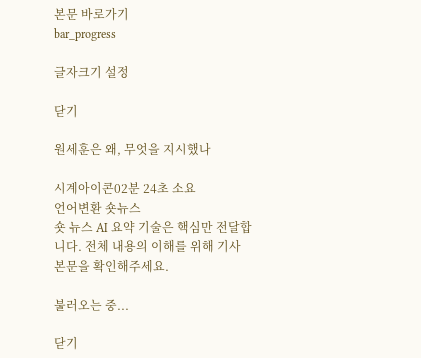본문 바로가기
bar_progress

글자크기 설정

닫기

원세훈은 왜, 무엇을 지시했나

시계아이콘02분 24초 소요
언어변환 숏뉴스
숏 뉴스 AI 요약 기술은 핵심만 전달합니다. 전체 내용의 이해를 위해 기사 본문을 확인해주세요.

불러오는 중...

닫기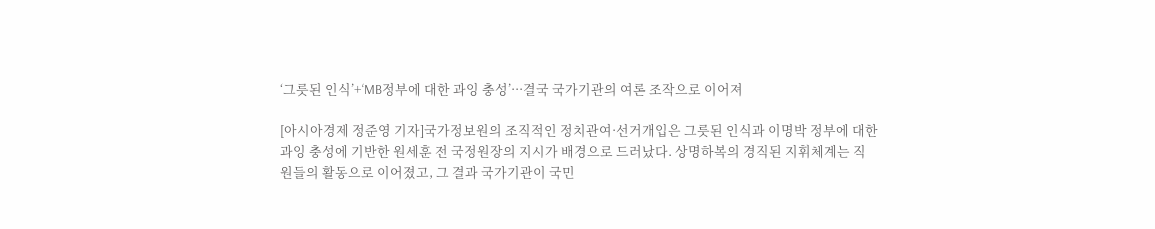‘그릇된 인식’+‘MB정부에 대한 과잉 충성’···결국 국가기관의 여론 조작으로 이어져

[아시아경제 정준영 기자]국가정보원의 조직적인 정치관여·선거개입은 그릇된 인식과 이명박 정부에 대한 과잉 충성에 기반한 원세훈 전 국정원장의 지시가 배경으로 드러났다. 상명하복의 경직된 지휘체계는 직원들의 활동으로 이어졌고, 그 결과 국가기관이 국민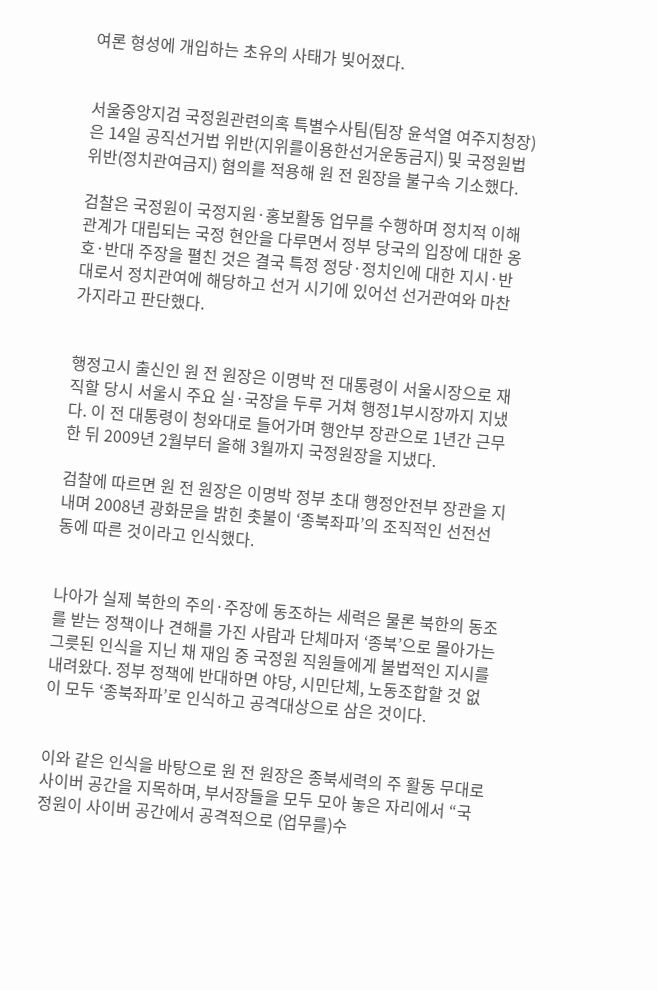여론 형성에 개입하는 초유의 사태가 빚어졌다.


서울중앙지검 국정원관련의혹 특별수사팀(팀장 윤석열 여주지청장)은 14일 공직선거법 위반(지위를이용한선거운동금지) 및 국정원법 위반(정치관여금지) 혐의를 적용해 원 전 원장을 불구속 기소했다.

검찰은 국정원이 국정지원·홍보활동 업무를 수행하며 정치적 이해관계가 대립되는 국정 현안을 다루면서 정부 당국의 입장에 대한 옹호·반대 주장을 펼친 것은 결국 특정 정당·정치인에 대한 지시·반대로서 정치관여에 해당하고 선거 시기에 있어선 선거관여와 마찬가지라고 판단했다.


행정고시 출신인 원 전 원장은 이명박 전 대통령이 서울시장으로 재직할 당시 서울시 주요 실·국장을 두루 거쳐 행정1부시장까지 지냈다. 이 전 대통령이 청와대로 들어가며 행안부 장관으로 1년간 근무한 뒤 2009년 2월부터 올해 3월까지 국정원장을 지냈다.

검찰에 따르면 원 전 원장은 이명박 정부 초대 행정안전부 장관을 지내며 2008년 광화문을 밝힌 촛불이 ‘종북좌파’의 조직적인 선전선동에 따른 것이라고 인식했다.


나아가 실제 북한의 주의·주장에 동조하는 세력은 물론 북한의 동조를 받는 정책이나 견해를 가진 사람과 단체마저 ‘종북’으로 몰아가는 그릇된 인식을 지닌 채 재임 중 국정원 직원들에게 불법적인 지시를 내려왔다. 정부 정책에 반대하면 야당, 시민단체, 노동조합할 것 없이 모두 ‘종북좌파’로 인식하고 공격대상으로 삼은 것이다.


이와 같은 인식을 바탕으로 원 전 원장은 종북세력의 주 활동 무대로 사이버 공간을 지목하며, 부서장들을 모두 모아 놓은 자리에서 “국정원이 사이버 공간에서 공격적으로 (업무를)수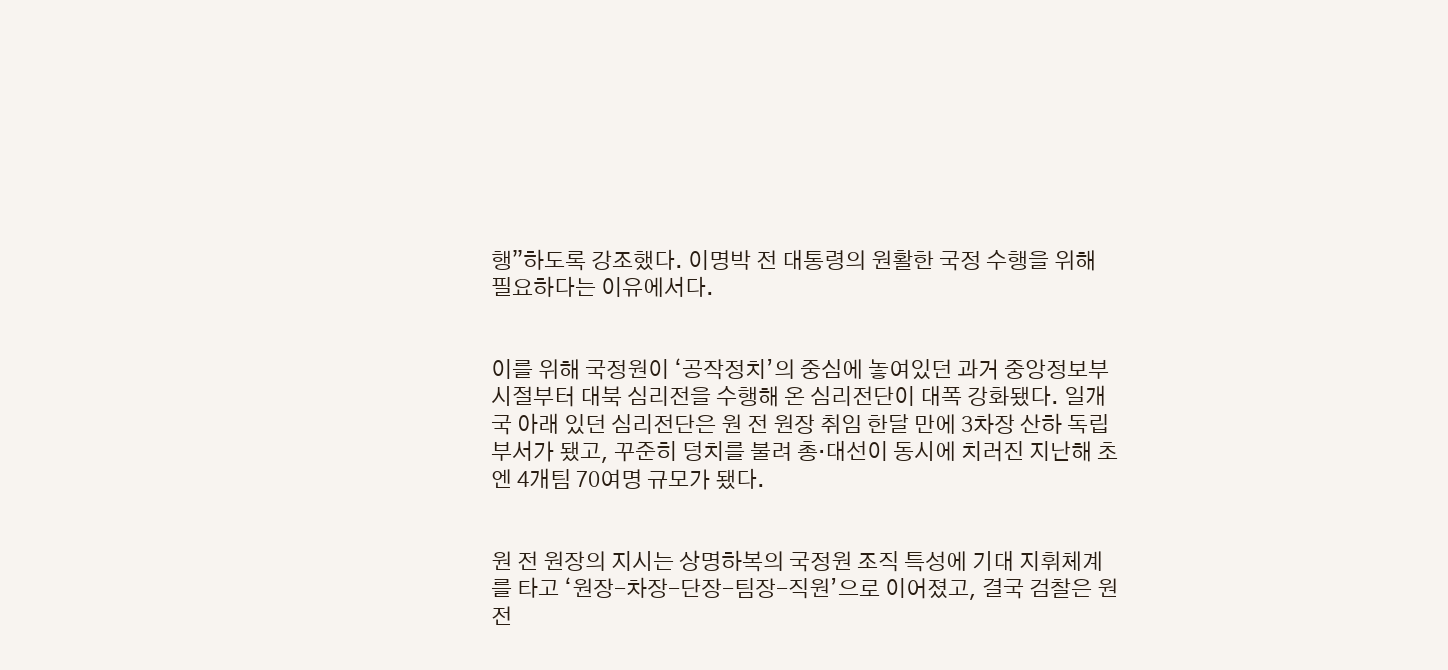행”하도록 강조했다. 이명박 전 대통령의 원활한 국정 수행을 위해 필요하다는 이유에서다.


이를 위해 국정원이 ‘공작정치’의 중심에 놓여있던 과거 중앙정보부 시절부터 대북 심리전을 수행해 온 심리전단이 대폭 강화됐다. 일개 국 아래 있던 심리전단은 원 전 원장 취임 한달 만에 3차장 산하 독립부서가 됐고, 꾸준히 덩치를 불려 총·대선이 동시에 치러진 지난해 초엔 4개팀 70여명 규모가 됐다.


원 전 원장의 지시는 상명하복의 국정원 조직 특성에 기대 지휘체계를 타고 ‘원장-차장-단장-팀장-직원’으로 이어졌고, 결국 검찰은 원 전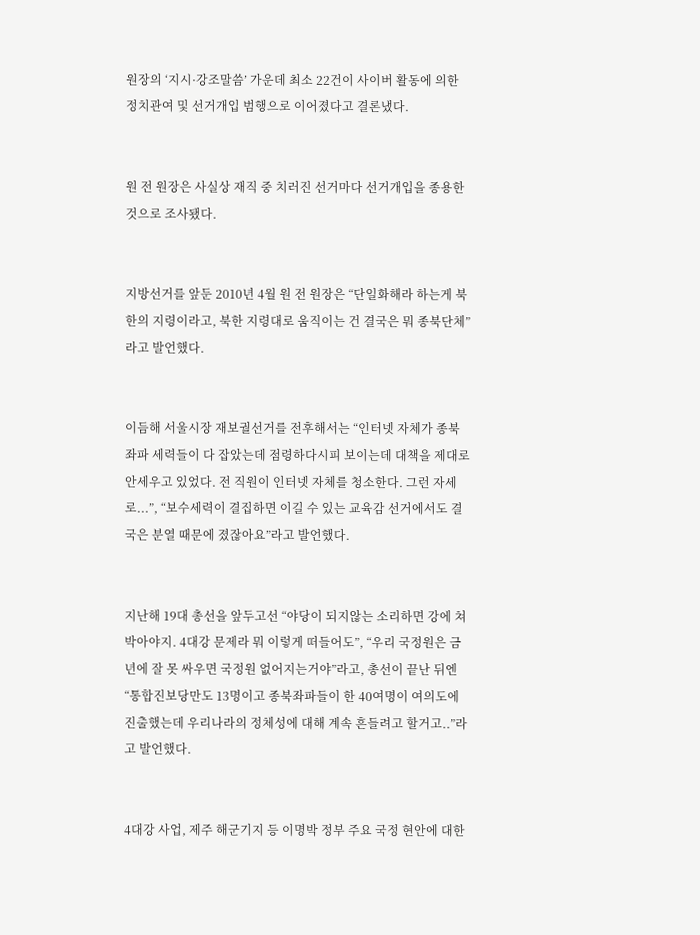원장의 ‘지시·강조말씀’ 가운데 최소 22건이 사이버 활동에 의한 정치관여 및 선거개입 범행으로 이어졌다고 결론냈다.


원 전 원장은 사실상 재직 중 치러진 선거마다 선거개입을 종용한 것으로 조사됐다.


지방선거를 앞둔 2010년 4월 원 전 원장은 “단일화해라 하는게 북한의 지령이라고, 북한 지령대로 움직이는 건 결국은 뭐 종북단체”라고 발언했다.


이듬해 서울시장 재보궐선거를 전후해서는 “인터넷 자체가 종북좌파 세력들이 다 잡았는데 점령하다시피 보이는데 대책을 제대로 안세우고 있었다. 전 직원이 인터넷 자체를 청소한다. 그런 자세로...”, “보수세력이 결집하면 이길 수 있는 교육감 선거에서도 결국은 분열 때문에 졌잖아요”라고 발언했다.


지난해 19대 총선을 앞두고선 “야당이 되지않는 소리하면 강에 쳐박아야지. 4대강 문제라 뭐 이렇게 떠들어도”, “우리 국정원은 금년에 잘 못 싸우면 국정원 없어지는거야”라고, 총선이 끝난 뒤엔 “통합진보당만도 13명이고 종북좌파들이 한 40여명이 여의도에 진출했는데 우리나라의 정체성에 대해 계속 흔들려고 할거고..”라고 발언했다.


4대강 사업, 제주 해군기지 등 이명박 정부 주요 국정 현안에 대한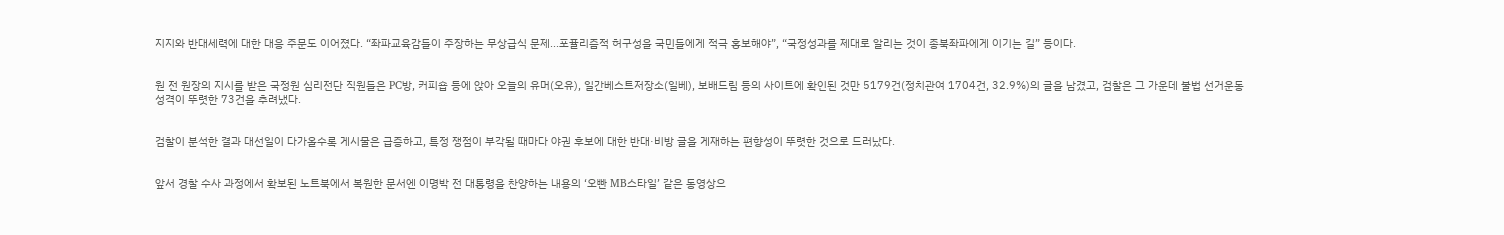지지와 반대세력에 대한 대응 주문도 이어졌다. “좌파교육감들이 주장하는 무상급식 문제...포퓰리즘적 허구성을 국민들에게 적극 홍보해야”, “국정성과를 제대로 알리는 것이 종북좌파에게 이기는 길” 등이다.


원 전 원장의 지시를 받은 국정원 심리전단 직원들은 PC방, 커피숍 등에 앉아 오늘의 유머(오유), 일간베스트저장소(일베), 보배드림 등의 사이트에 확인된 것만 5179건(정치관여 1704건, 32.9%)의 글을 남겼고, 검찰은 그 가운데 불법 선거운동 성격이 뚜렷한 73건을 추려냈다.


검찰이 분석한 결과 대선일이 다가올수록 게시물은 급증하고, 특정 쟁점이 부각될 때마다 야권 후보에 대한 반대·비방 글을 게재하는 편향성이 뚜렷한 것으로 드러났다.


앞서 경찰 수사 과정에서 확보된 노트북에서 복원한 문서엔 이명박 전 대통령을 찬양하는 내용의 ‘오빤 MB스타일’ 같은 동영상으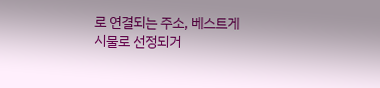로 연결되는 주소, 베스트게시물로 선정되거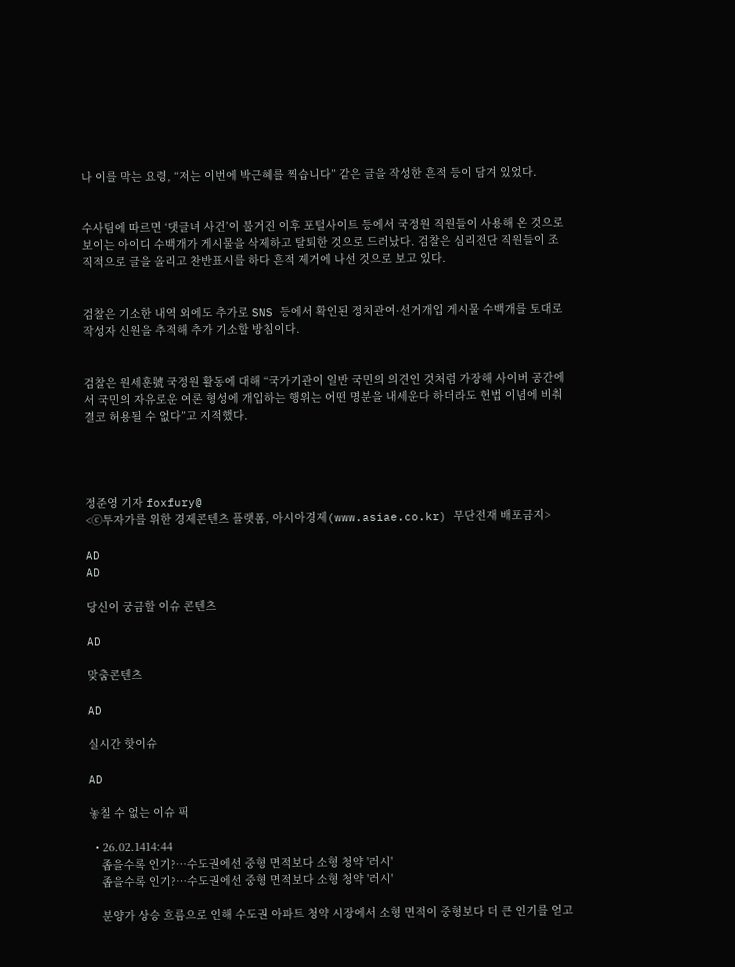나 이를 막는 요령, “저는 이번에 박근혜를 찍습니다” 같은 글을 작성한 흔적 등이 담겨 있었다.


수사팀에 따르면 ‘댓글녀 사건’이 불거진 이후 포털사이트 등에서 국정원 직원들이 사용해 온 것으로 보이는 아이디 수백개가 게시물을 삭제하고 탈퇴한 것으로 드러났다. 검찰은 심리전단 직원들이 조직적으로 글을 올리고 찬반표시를 하다 흔적 제거에 나선 것으로 보고 있다.


검찰은 기소한 내역 외에도 추가로 SNS 등에서 확인된 정치관여·선거개입 게시물 수백개를 토대로 작성자 신원을 추적해 추가 기소할 방침이다.


검찰은 원세훈號 국정원 활동에 대해 “국가기관이 일반 국민의 의견인 것처럼 가장해 사이버 공간에서 국민의 자유로운 여론 형성에 개입하는 행위는 어떤 명분을 내세운다 하더라도 헌법 이념에 비춰 결코 허용될 수 없다”고 지적했다.




정준영 기자 foxfury@
<ⓒ투자가를 위한 경제콘텐츠 플랫폼, 아시아경제(www.asiae.co.kr) 무단전재 배포금지>

AD
AD

당신이 궁금할 이슈 콘텐츠

AD

맞춤콘텐츠

AD

실시간 핫이슈

AD

놓칠 수 없는 이슈 픽

  • 26.02.1414:44
    좁을수록 인기?…수도권에선 중형 면적보다 소형 청약 '러시'
    좁을수록 인기?…수도권에선 중형 면적보다 소형 청약 '러시'

    분양가 상승 흐름으로 인해 수도권 아파트 청약 시장에서 소형 면적이 중형보다 더 큰 인기를 얻고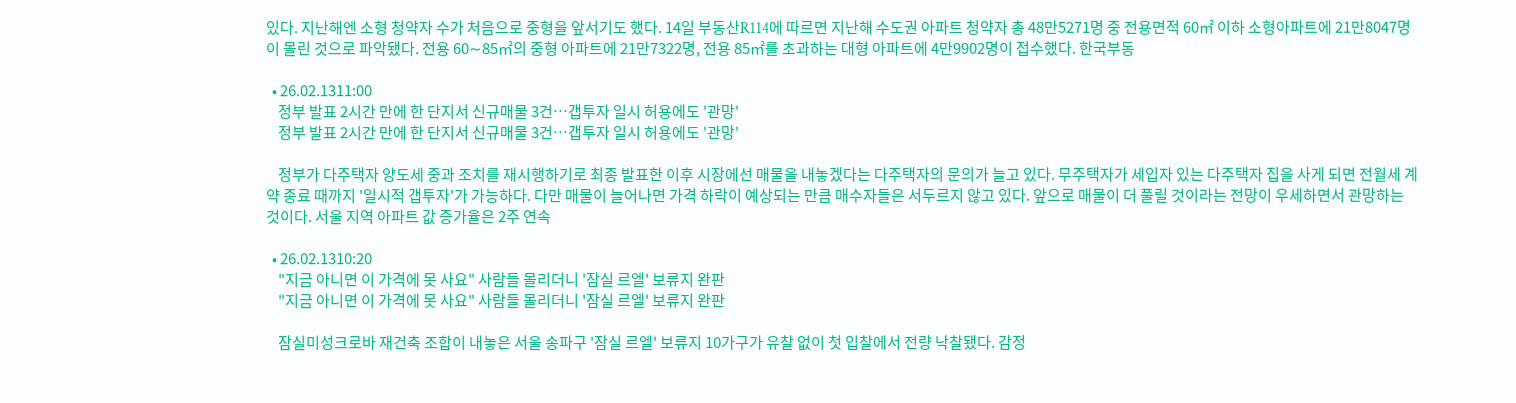있다. 지난해엔 소형 청약자 수가 처음으로 중형을 앞서기도 했다. 14일 부동산R114에 따르면 지난해 수도권 아파트 청약자 총 48만5271명 중 전용면적 60㎡ 이하 소형아파트에 21만8047명이 몰린 것으로 파악됐다. 전용 60∼85㎡의 중형 아파트에 21만7322명, 전용 85㎡를 초과하는 대형 아파트에 4만9902명이 접수했다. 한국부동

  • 26.02.1311:00
    정부 발표 2시간 만에 한 단지서 신규매물 3건…갭투자 일시 허용에도 '관망'
    정부 발표 2시간 만에 한 단지서 신규매물 3건…갭투자 일시 허용에도 '관망'

    정부가 다주택자 양도세 중과 조치를 재시행하기로 최종 발표한 이후 시장에선 매물을 내놓겠다는 다주택자의 문의가 늘고 있다. 무주택자가 세입자 있는 다주택자 집을 사게 되면 전월세 계약 종료 때까지 '일시적 갭투자'가 가능하다. 다만 매물이 늘어나면 가격 하락이 예상되는 만큼 매수자들은 서두르지 않고 있다. 앞으로 매물이 더 풀릴 것이라는 전망이 우세하면서 관망하는 것이다. 서울 지역 아파트 값 증가율은 2주 연속

  • 26.02.1310:20
    "지금 아니면 이 가격에 못 사요" 사람들 몰리더니 '잠실 르엘' 보류지 완판
    "지금 아니면 이 가격에 못 사요" 사람들 몰리더니 '잠실 르엘' 보류지 완판

    잠실미성크로바 재건축 조합이 내놓은 서울 송파구 '잠실 르엘' 보류지 10가구가 유찰 없이 첫 입찰에서 전량 낙찰됐다. 감정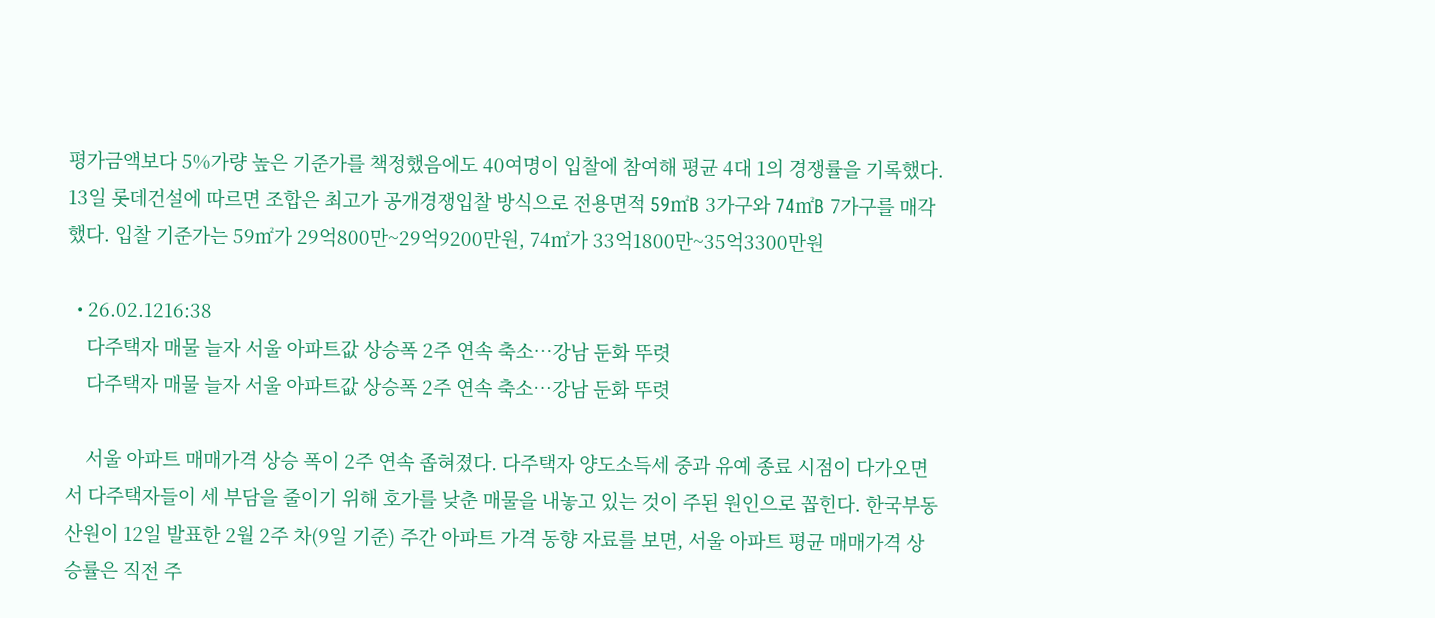평가금액보다 5%가량 높은 기준가를 책정했음에도 40여명이 입찰에 참여해 평균 4대 1의 경쟁률을 기록했다. 13일 롯데건설에 따르면 조합은 최고가 공개경쟁입찰 방식으로 전용면적 59㎡B 3가구와 74㎡B 7가구를 매각했다. 입찰 기준가는 59㎡가 29억800만~29억9200만원, 74㎡가 33억1800만~35억3300만원

  • 26.02.1216:38
    다주택자 매물 늘자 서울 아파트값 상승폭 2주 연속 축소…강남 둔화 뚜렷
    다주택자 매물 늘자 서울 아파트값 상승폭 2주 연속 축소…강남 둔화 뚜렷

    서울 아파트 매매가격 상승 폭이 2주 연속 좁혀졌다. 다주택자 양도소득세 중과 유예 종료 시점이 다가오면서 다주택자들이 세 부담을 줄이기 위해 호가를 낮춘 매물을 내놓고 있는 것이 주된 원인으로 꼽힌다. 한국부동산원이 12일 발표한 2월 2주 차(9일 기준) 주간 아파트 가격 동향 자료를 보면, 서울 아파트 평균 매매가격 상승률은 직전 주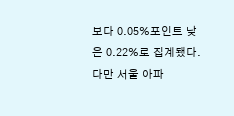보다 0.05%포인트 낮은 0.22%로 집계됐다. 다만 서울 아파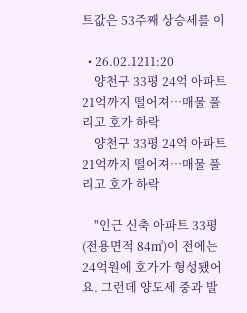트값은 53주째 상승세를 이

  • 26.02.1211:20
    양천구 33평 24억 아파트 21억까지 떨어져…매물 풀리고 호가 하락
    양천구 33평 24억 아파트 21억까지 떨어져…매물 풀리고 호가 하락

    "인근 신축 아파트 33평(전용면적 84㎡)이 전에는 24억원에 호가가 형성됐어요. 그런데 양도세 중과 발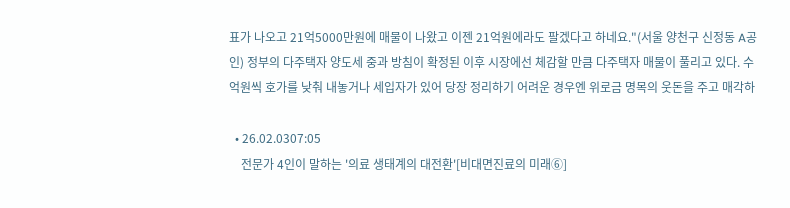표가 나오고 21억5000만원에 매물이 나왔고 이젠 21억원에라도 팔겠다고 하네요."(서울 양천구 신정동 A공인) 정부의 다주택자 양도세 중과 방침이 확정된 이후 시장에선 체감할 만큼 다주택자 매물이 풀리고 있다. 수억원씩 호가를 낮춰 내놓거나 세입자가 있어 당장 정리하기 어려운 경우엔 위로금 명목의 웃돈을 주고 매각하

  • 26.02.0307:05
    전문가 4인이 말하는 '의료 생태계의 대전환'[비대면진료의 미래⑥]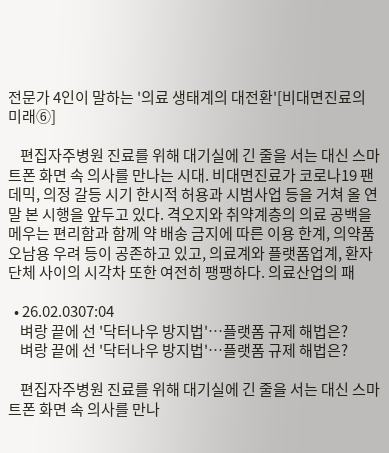전문가 4인이 말하는 '의료 생태계의 대전환'[비대면진료의 미래⑥]

    편집자주병원 진료를 위해 대기실에 긴 줄을 서는 대신 스마트폰 화면 속 의사를 만나는 시대. 비대면진료가 코로나19 팬데믹, 의정 갈등 시기 한시적 허용과 시범사업 등을 거쳐 올 연말 본 시행을 앞두고 있다. 격오지와 취약계층의 의료 공백을 메우는 편리함과 함께 약 배송 금지에 따른 이용 한계, 의약품 오남용 우려 등이 공존하고 있고, 의료계와 플랫폼업계, 환자단체 사이의 시각차 또한 여전히 팽팽하다. 의료산업의 패

  • 26.02.0307:04
    벼랑 끝에 선 '닥터나우 방지법'…플랫폼 규제 해법은?
    벼랑 끝에 선 '닥터나우 방지법'…플랫폼 규제 해법은?

    편집자주병원 진료를 위해 대기실에 긴 줄을 서는 대신 스마트폰 화면 속 의사를 만나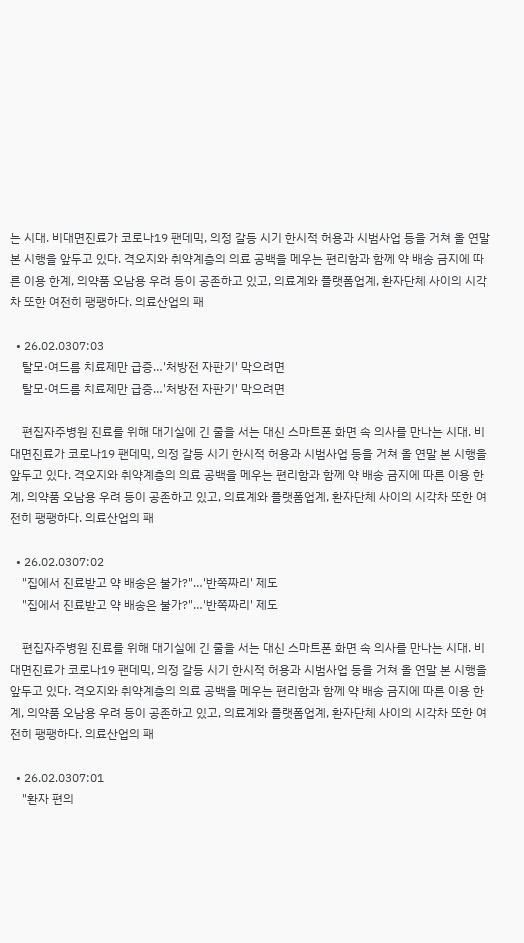는 시대. 비대면진료가 코로나19 팬데믹, 의정 갈등 시기 한시적 허용과 시범사업 등을 거쳐 올 연말 본 시행을 앞두고 있다. 격오지와 취약계층의 의료 공백을 메우는 편리함과 함께 약 배송 금지에 따른 이용 한계, 의약품 오남용 우려 등이 공존하고 있고, 의료계와 플랫폼업계, 환자단체 사이의 시각차 또한 여전히 팽팽하다. 의료산업의 패

  • 26.02.0307:03
    탈모·여드름 치료제만 급증…'처방전 자판기' 막으려면
    탈모·여드름 치료제만 급증…'처방전 자판기' 막으려면

    편집자주병원 진료를 위해 대기실에 긴 줄을 서는 대신 스마트폰 화면 속 의사를 만나는 시대. 비대면진료가 코로나19 팬데믹, 의정 갈등 시기 한시적 허용과 시범사업 등을 거쳐 올 연말 본 시행을 앞두고 있다. 격오지와 취약계층의 의료 공백을 메우는 편리함과 함께 약 배송 금지에 따른 이용 한계, 의약품 오남용 우려 등이 공존하고 있고, 의료계와 플랫폼업계, 환자단체 사이의 시각차 또한 여전히 팽팽하다. 의료산업의 패

  • 26.02.0307:02
    "집에서 진료받고 약 배송은 불가?"…'반쪽짜리' 제도
    "집에서 진료받고 약 배송은 불가?"…'반쪽짜리' 제도

    편집자주병원 진료를 위해 대기실에 긴 줄을 서는 대신 스마트폰 화면 속 의사를 만나는 시대. 비대면진료가 코로나19 팬데믹, 의정 갈등 시기 한시적 허용과 시범사업 등을 거쳐 올 연말 본 시행을 앞두고 있다. 격오지와 취약계층의 의료 공백을 메우는 편리함과 함께 약 배송 금지에 따른 이용 한계, 의약품 오남용 우려 등이 공존하고 있고, 의료계와 플랫폼업계, 환자단체 사이의 시각차 또한 여전히 팽팽하다. 의료산업의 패

  • 26.02.0307:01
    "환자 편의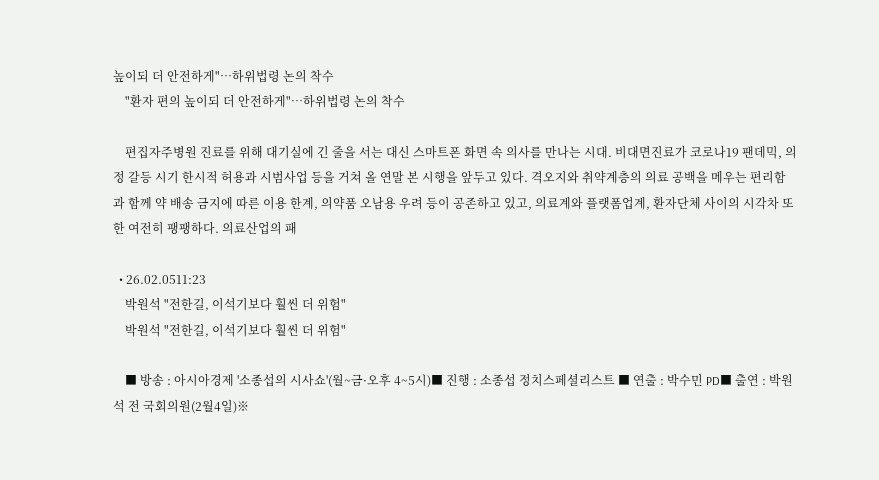높이되 더 안전하게"…하위법령 논의 착수
    "환자 편의 높이되 더 안전하게"…하위법령 논의 착수

    편집자주병원 진료를 위해 대기실에 긴 줄을 서는 대신 스마트폰 화면 속 의사를 만나는 시대. 비대면진료가 코로나19 팬데믹, 의정 갈등 시기 한시적 허용과 시범사업 등을 거쳐 올 연말 본 시행을 앞두고 있다. 격오지와 취약계층의 의료 공백을 메우는 편리함과 함께 약 배송 금지에 따른 이용 한계, 의약품 오남용 우려 등이 공존하고 있고, 의료계와 플랫폼업계, 환자단체 사이의 시각차 또한 여전히 팽팽하다. 의료산업의 패

  • 26.02.0511:23
    박원석 "전한길, 이석기보다 훨씬 더 위험"
    박원석 "전한길, 이석기보다 훨씬 더 위험"

    ■ 방송 : 아시아경제 '소종섭의 시사쇼'(월~금·오후 4~5시)■ 진행 : 소종섭 정치스페셜리스트 ■ 연출 : 박수민 PD■ 출연 : 박원석 전 국회의원(2월4일)※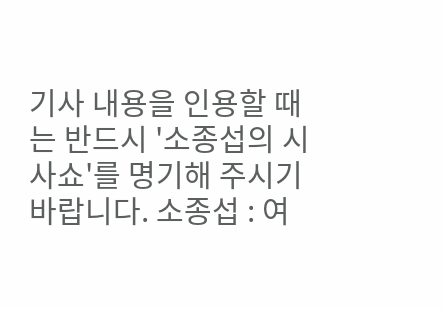기사 내용을 인용할 때는 반드시 '소종섭의 시사쇼'를 명기해 주시기 바랍니다. 소종섭 : 여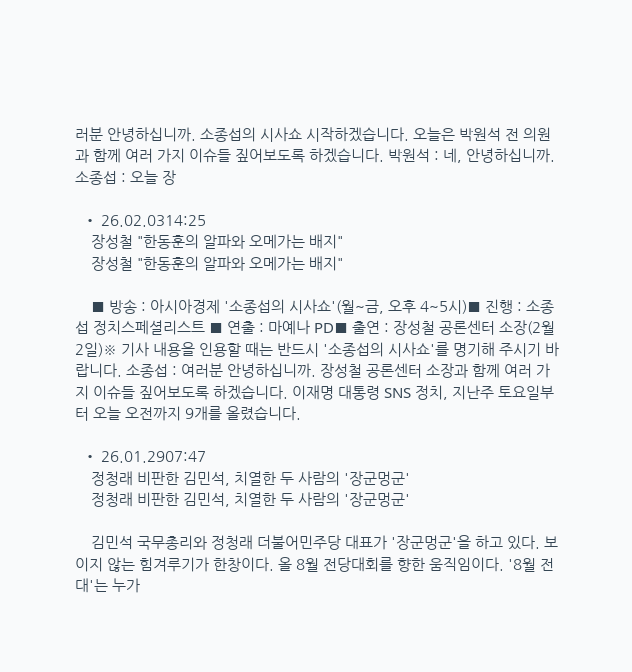러분 안녕하십니까. 소종섭의 시사쇼 시작하겠습니다. 오늘은 박원석 전 의원과 함께 여러 가지 이슈들 짚어보도록 하겠습니다. 박원석 : 네, 안녕하십니까. 소종섭 : 오늘 장

  • 26.02.0314:25
    장성철 "한동훈의 알파와 오메가는 배지"
    장성철 "한동훈의 알파와 오메가는 배지"

    ■ 방송 : 아시아경제 '소종섭의 시사쇼'(월~금, 오후 4~5시)■ 진행 : 소종섭 정치스페셜리스트 ■ 연출 : 마예나 PD■ 출연 : 장성철 공론센터 소장(2월 2일)※ 기사 내용을 인용할 때는 반드시 '소종섭의 시사쇼'를 명기해 주시기 바랍니다. 소종섭 : 여러분 안녕하십니까. 장성철 공론센터 소장과 함께 여러 가지 이슈들 짚어보도록 하겠습니다. 이재명 대통령 SNS 정치, 지난주 토요일부터 오늘 오전까지 9개를 올렸습니다.

  • 26.01.2907:47
    정청래 비판한 김민석, 치열한 두 사람의 '장군멍군'
    정청래 비판한 김민석, 치열한 두 사람의 '장군멍군'

    김민석 국무총리와 정청래 더불어민주당 대표가 '장군멍군'을 하고 있다. 보이지 않는 힘겨루기가 한창이다. 올 8월 전당대회를 향한 움직임이다. '8월 전대'는 누가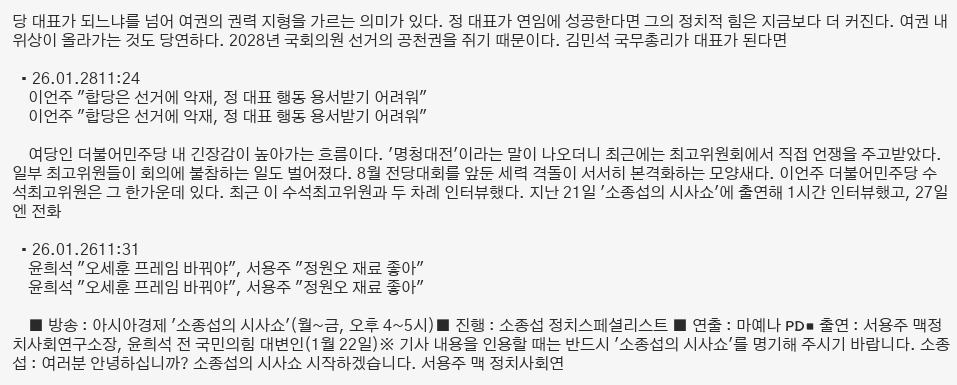당 대표가 되느냐를 넘어 여권의 권력 지형을 가르는 의미가 있다. 정 대표가 연임에 성공한다면 그의 정치적 힘은 지금보다 더 커진다. 여권 내 위상이 올라가는 것도 당연하다. 2028년 국회의원 선거의 공천권을 쥐기 때문이다. 김민석 국무총리가 대표가 된다면

  • 26.01.2811:24
    이언주 "합당은 선거에 악재, 정 대표 행동 용서받기 어려워"
    이언주 "합당은 선거에 악재, 정 대표 행동 용서받기 어려워"

    여당인 더불어민주당 내 긴장감이 높아가는 흐름이다. '명청대전'이라는 말이 나오더니 최근에는 최고위원회에서 직접 언쟁을 주고받았다. 일부 최고위원들이 회의에 불참하는 일도 벌어졌다. 8월 전당대회를 앞둔 세력 격돌이 서서히 본격화하는 모양새다. 이언주 더불어민주당 수석최고위원은 그 한가운데 있다. 최근 이 수석최고위원과 두 차례 인터뷰했다. 지난 21일 '소종섭의 시사쇼'에 출연해 1시간 인터뷰했고, 27일엔 전화

  • 26.01.2611:31
    윤희석 "오세훈 프레임 바꿔야", 서용주 "정원오 재료 좋아"
    윤희석 "오세훈 프레임 바꿔야", 서용주 "정원오 재료 좋아"

    ■ 방송 : 아시아경제 '소종섭의 시사쇼'(월~금, 오후 4~5시)■ 진행 : 소종섭 정치스페셜리스트 ■ 연출 : 마예나 PD■ 출연 : 서용주 맥정치사회연구소장, 윤희석 전 국민의힘 대변인(1월 22일)※ 기사 내용을 인용할 때는 반드시 '소종섭의 시사쇼'를 명기해 주시기 바랍니다. 소종섭 : 여러분 안녕하십니까? 소종섭의 시사쇼 시작하겠습니다. 서용주 맥 정치사회연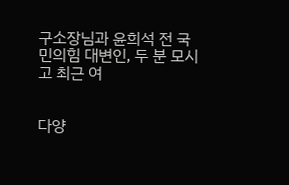구소장님과 윤희석 전 국민의힘 대변인, 두 분 모시고 최근 여


다양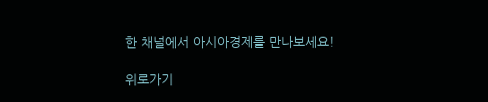한 채널에서 아시아경제를 만나보세요!

위로가기